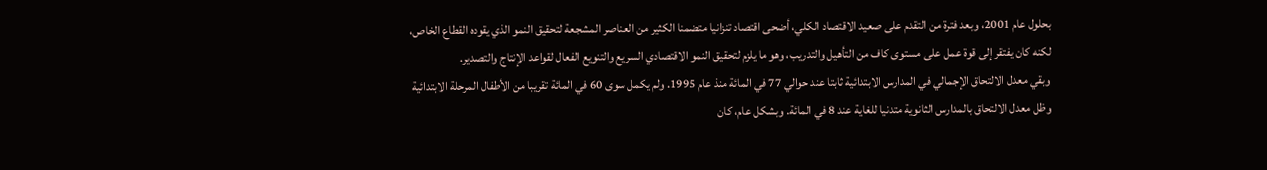بحلول عام 2001، وبعد فترة من التقدم على صعيد الاقتصاد الكلي، أضحى اقتصاد تنزانيا متضمنا الكثير من العناصر المشجعة لتحقيق النمو الذي يقوده القطاع الخاص، لكنه كان يفتقر إلى قوة عمل على مستوى كاف من التأهيل والتدريب، وهو ما يلزم لتحقيق النمو الاقتصادي السريع والتنويع الفعال لقواعد الإنتاج والتصدير.
وبقي معدل الالتحاق الإجمالي في المدارس الابتدائية ثابتا عند حوالي 77 في المائة منذ عام 1995. ولم يكمل سوى 60 في المائة تقريبا من الأطفال المرحلة الابتدائية وظل معدل الالتحاق بالمدارس الثانوية متدنيا للغاية عند 8 في المائة. وبشكل عام، كان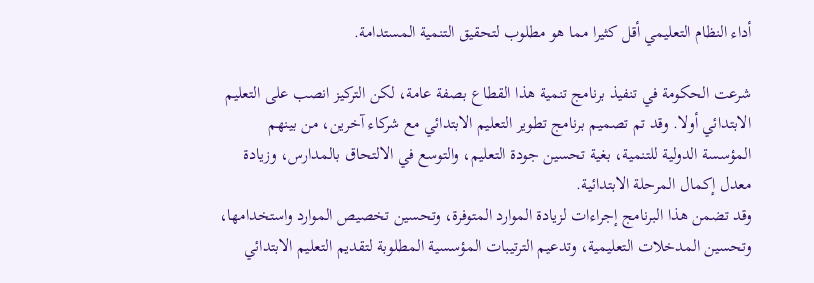أداء النظام التعليمي أقل كثيرا مما هو مطلوب لتحقيق التنمية المستدامة.

شرعت الحكومة في تنفيذ برنامج تنمية هذا القطاع بصفة عامة، لكن التركيز انصب على التعليم الابتدائي أولا. وقد تم تصميم برنامج تطوير التعليم الابتدائي مع شركاء آخرين، من بينهم المؤسسة الدولية للتنمية، بغية تحسين جودة التعليم، والتوسع في الالتحاق بالمدارس، وزيادة معدل إكمال المرحلة الابتدائية.
وقد تضمن هذا البرنامج إجراءات لزيادة الموارد المتوفرة، وتحسين تخصيص الموارد واستخدامها، وتحسين المدخلات التعليمية، وتدعيم الترتيبات المؤسسية المطلوبة لتقديم التعليم الابتدائي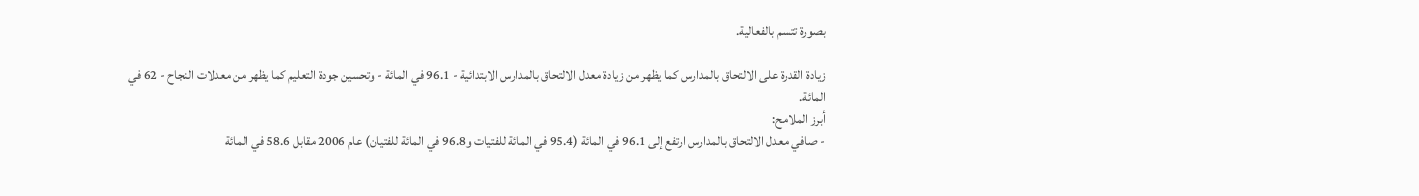بصورة تتسم بالفعالية.

زيادة القدرة على الالتحاق بالمدارس كما يظهر من زيادة معدل الالتحاق بالمدارس الابتدائية - 96.1 في المائة - وتحسين جودة التعليم كما يظهر من معدلات النجاح - 62 في المائة.
أبرز الملامح:
- صافي معدل الالتحاق بالمدارس ارتفع إلى 96.1 في المائة (95.4 في المائة للفتيات و96.8 في المائة للفتيان) عام 2006 مقابل 58.6 في المائة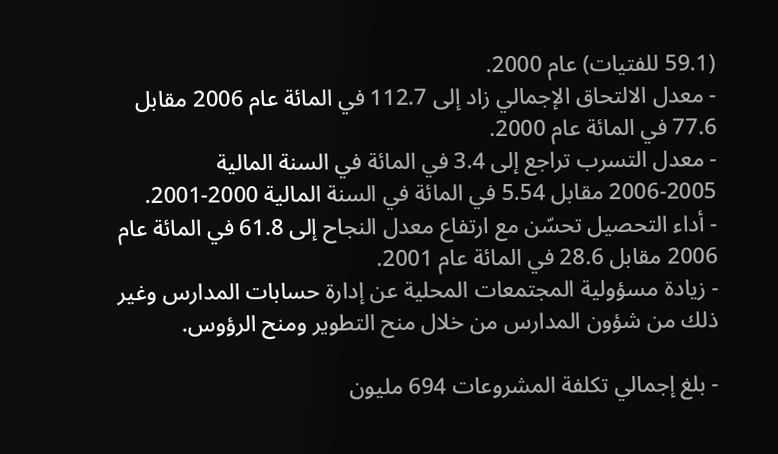(59.1 للفتيات) عام 2000.
- معدل الالتحاق الإجمالي زاد إلى 112.7 في المائة عام 2006 مقابل 77.6 في المائة عام 2000.
- معدل التسرب تراجع إلى 3.4 في المائة في السنة المالية 2005-2006 مقابل 5.54 في المائة في السنة المالية 2000-2001.
- أداء التحصيل تحسّن مع ارتفاع معدل النجاح إلى 61.8 في المائة عام 2006 مقابل 28.6 في المائة عام 2001.
- زيادة مسؤولية المجتمعات المحلية عن إدارة حسابات المدارس وغير ذلك من شؤون المدارس من خلال منح التطوير ومنح الرؤوس.

- بلغ إجمالي تكلفة المشروعات 694 مليون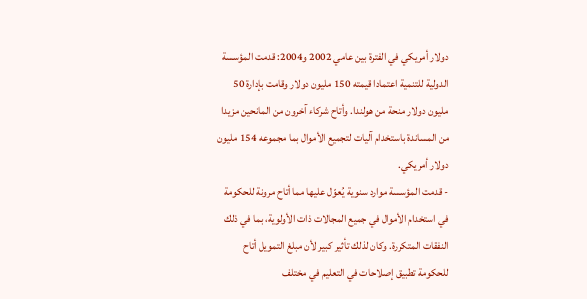دولار أمريكي في الفترة بين عامي 2002 و2004: قدمت المؤسسة الدولية للتنمية اعتمادا قيمته 150 مليون دولار وقامت بإدارة 50 مليون دولار منحة من هولندا. وأتاح شركاء آخرون من المانحين مزيدا من المساندة باستخدام آليات لتجميع الأموال بما مجموعه 154 مليون دولار أمريكي.
- قدمت المؤسسة موارد سنوية يُعوّل عليها مما أتاح مرونة للحكومة في استخدام الأموال في جميع المجالات ذات الأولوية، بما في ذلك النفقات المتكررة. وكان لذلك تأثير كبير لأن مبلغ التمويل أتاح للحكومة تطبيق إصلاحات في التعليم في مختلف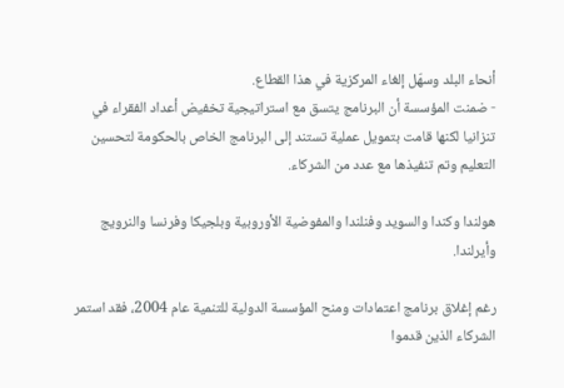أنحاء البلد وسهّل إلغاء المركزية في هذا القطاع.
- ضمنت المؤسسة أن البرنامج يتسق مع استراتيجية تخفيض أعداد الفقراء في تنزانيا لكنها قامت بتمويل عملية تستند إلى البرنامج الخاص بالحكومة لتحسين التعليم وتم تنفيذها مع عدد من الشركاء.

هولندا وكندا والسويد وفنلندا والمفوضية الأوروبية وبلجيكا وفرنسا والنرويج وأيرلندا.

رغم إغلاق برنامج اعتمادات ومنح المؤسسة الدولية للتنمية عام 2004، فقد استمر الشركاء الذين قدموا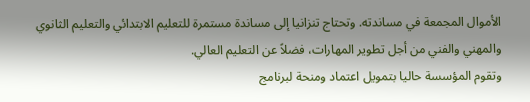الأموال المجمعة في مساندته. وتحتاج تنزانيا إلى مساندة مستمرة للتعليم الابتدائي والتعليم الثانوي والمهني والفني من أجل تطوير المهارات، فضلاً عن التعليم العالي.
وتقوم المؤسسة حاليا بتمويل اعتماد ومنحة لبرنامج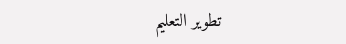تطوير التعليم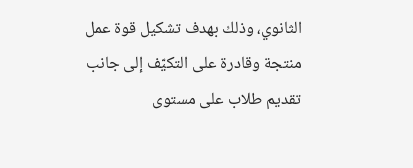الثانوي، وذلك بهدف تشكيل قوة عمل منتجة وقادرة على التكيّف إلى جانب تقديم طلاب على مستوى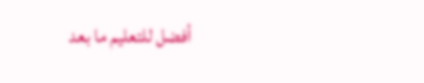أفضل للتعليم ما بعد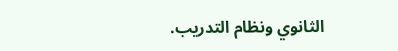الثانوي ونظام التدريب.